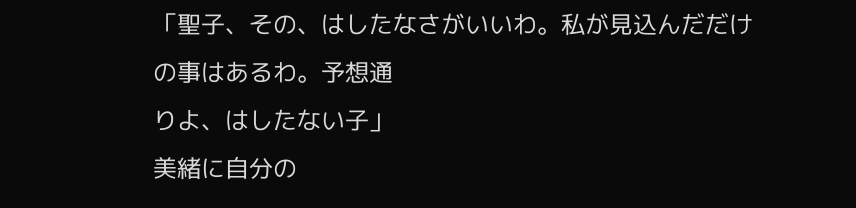「聖子、その、はしたなさがいいわ。私が見込んだだけの事はあるわ。予想通
りよ、はしたない子」
美緒に自分の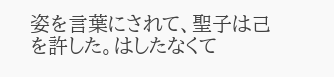姿を言葉にされて、聖子は己を許した。はしたなくて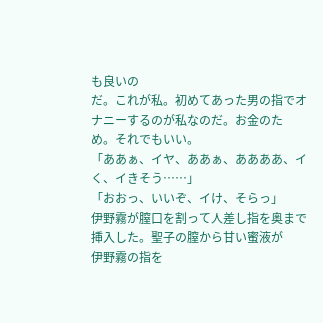も良いの
だ。これが私。初めてあった男の指でオナニーするのが私なのだ。お金のた
め。それでもいい。
「ああぁ、イヤ、ああぁ、ああああ、イく、イきそう……」
「おおっ、いいぞ、イけ、そらっ」
伊野霧が膣口を割って人差し指を奥まで挿入した。聖子の膣から甘い蜜液が
伊野霧の指を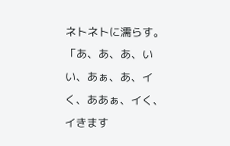ネトネトに濡らす。
「あ、あ、あ、いい、あぁ、あ、イく、ああぁ、イく、イきます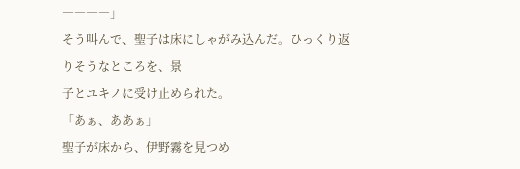――――」
そう叫んで、聖子は床にしゃがみ込んだ。ひっくり返りそうなところを、景
子とユキノに受け止められた。
「あぁ、ああぁ」
聖子が床から、伊野霧を見つめ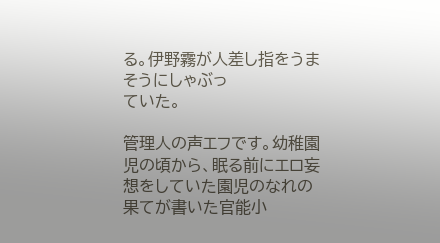る。伊野霧が人差し指をうまそうにしゃぶっ
ていた。

管理人の声エフです。幼稚園児の頃から、眠る前にエロ妄想をしていた園児のなれの果てが書いた官能小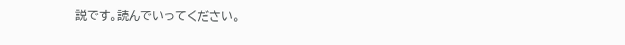説です。読んでいってください。